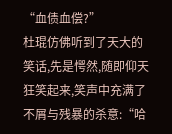“血债血偿?”
杜琨仿佛听到了天大的笑话,先是愕然,随即仰天狂笑起来,笑声中充满了不屑与残暴的杀意:“哈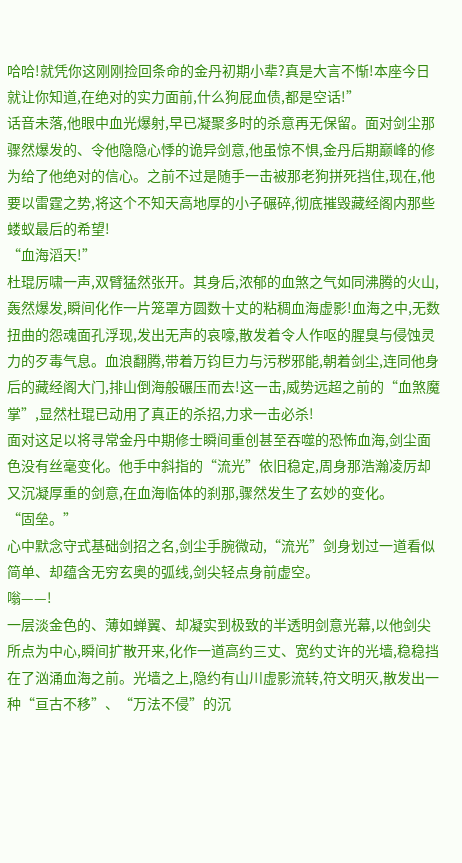哈哈!就凭你这刚刚捡回条命的金丹初期小辈?真是大言不惭!本座今日就让你知道,在绝对的实力面前,什么狗屁血债,都是空话!”
话音未落,他眼中血光爆射,早已凝聚多时的杀意再无保留。面对剑尘那骤然爆发的、令他隐隐心悸的诡异剑意,他虽惊不惧,金丹后期巅峰的修为给了他绝对的信心。之前不过是随手一击被那老狗拼死挡住,现在,他要以雷霆之势,将这个不知天高地厚的小子碾碎,彻底摧毁藏经阁内那些蝼蚁最后的希望!
“血海滔天!”
杜琨厉啸一声,双臂猛然张开。其身后,浓郁的血煞之气如同沸腾的火山,轰然爆发,瞬间化作一片笼罩方圆数十丈的粘稠血海虚影!血海之中,无数扭曲的怨魂面孔浮现,发出无声的哀嚎,散发着令人作呕的腥臭与侵蚀灵力的歹毒气息。血浪翻腾,带着万钧巨力与污秽邪能,朝着剑尘,连同他身后的藏经阁大门,排山倒海般碾压而去!这一击,威势远超之前的“血煞魔掌”,显然杜琨已动用了真正的杀招,力求一击必杀!
面对这足以将寻常金丹中期修士瞬间重创甚至吞噬的恐怖血海,剑尘面色没有丝毫变化。他手中斜指的“流光”依旧稳定,周身那浩瀚凌厉却又沉凝厚重的剑意,在血海临体的刹那,骤然发生了玄妙的变化。
“固垒。”
心中默念守式基础剑招之名,剑尘手腕微动,“流光”剑身划过一道看似简单、却蕴含无穷玄奥的弧线,剑尖轻点身前虚空。
嗡——!
一层淡金色的、薄如蝉翼、却凝实到极致的半透明剑意光幕,以他剑尖所点为中心,瞬间扩散开来,化作一道高约三丈、宽约丈许的光墙,稳稳挡在了汹涌血海之前。光墙之上,隐约有山川虚影流转,符文明灭,散发出一种“亘古不移”、“万法不侵”的沉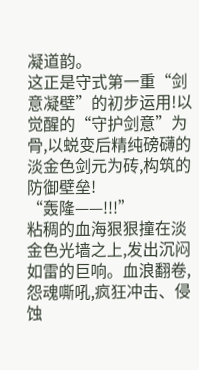凝道韵。
这正是守式第一重“剑意凝壁”的初步运用!以觉醒的“守护剑意”为骨,以蜕变后精纯磅礴的淡金色剑元为砖,构筑的防御壁垒!
“轰隆——!!!”
粘稠的血海狠狠撞在淡金色光墙之上,发出沉闷如雷的巨响。血浪翻卷,怨魂嘶吼,疯狂冲击、侵蚀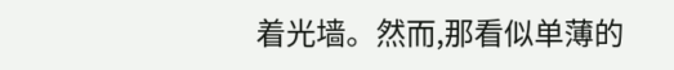着光墙。然而,那看似单薄的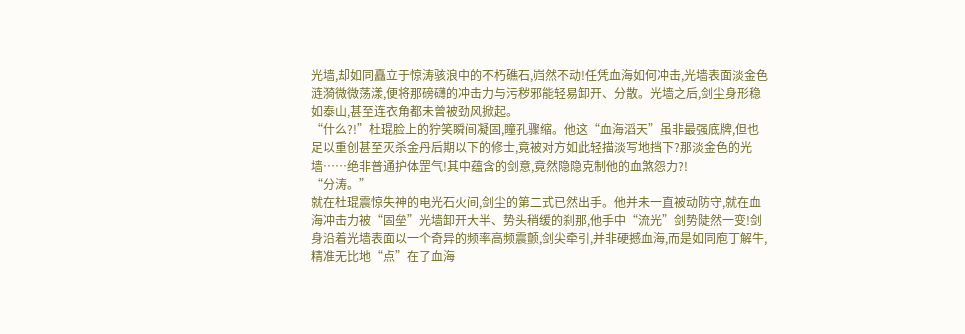光墙,却如同矗立于惊涛骇浪中的不朽礁石,岿然不动!任凭血海如何冲击,光墙表面淡金色涟漪微微荡漾,便将那磅礴的冲击力与污秽邪能轻易卸开、分散。光墙之后,剑尘身形稳如泰山,甚至连衣角都未曾被劲风掀起。
“什么?!”杜琨脸上的狞笑瞬间凝固,瞳孔骤缩。他这“血海滔天”虽非最强底牌,但也足以重创甚至灭杀金丹后期以下的修士,竟被对方如此轻描淡写地挡下?那淡金色的光墙……绝非普通护体罡气!其中蕴含的剑意,竟然隐隐克制他的血煞怨力?!
“分涛。”
就在杜琨震惊失神的电光石火间,剑尘的第二式已然出手。他并未一直被动防守,就在血海冲击力被“固垒”光墙卸开大半、势头稍缓的刹那,他手中“流光”剑势陡然一变!剑身沿着光墙表面以一个奇异的频率高频震颤,剑尖牵引,并非硬撼血海,而是如同庖丁解牛,精准无比地“点”在了血海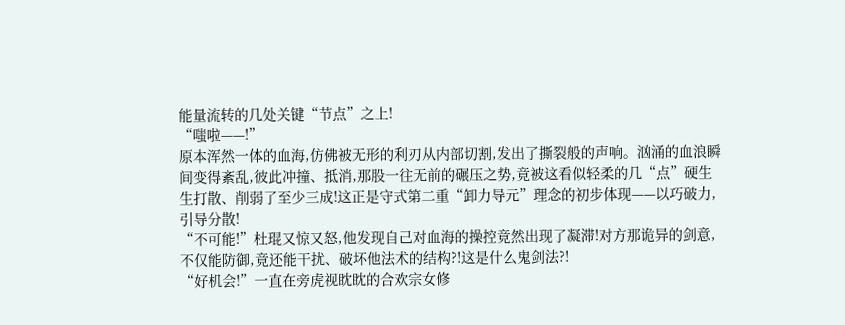能量流转的几处关键“节点”之上!
“嗤啦——!”
原本浑然一体的血海,仿佛被无形的利刃从内部切割,发出了撕裂般的声响。汹涌的血浪瞬间变得紊乱,彼此冲撞、抵消,那股一往无前的碾压之势,竟被这看似轻柔的几“点”硬生生打散、削弱了至少三成!这正是守式第二重“卸力导元”理念的初步体现——以巧破力,引导分散!
“不可能!”杜琨又惊又怒,他发现自己对血海的操控竟然出现了凝滞!对方那诡异的剑意,不仅能防御,竟还能干扰、破坏他法术的结构?!这是什么鬼剑法?!
“好机会!”一直在旁虎视眈眈的合欢宗女修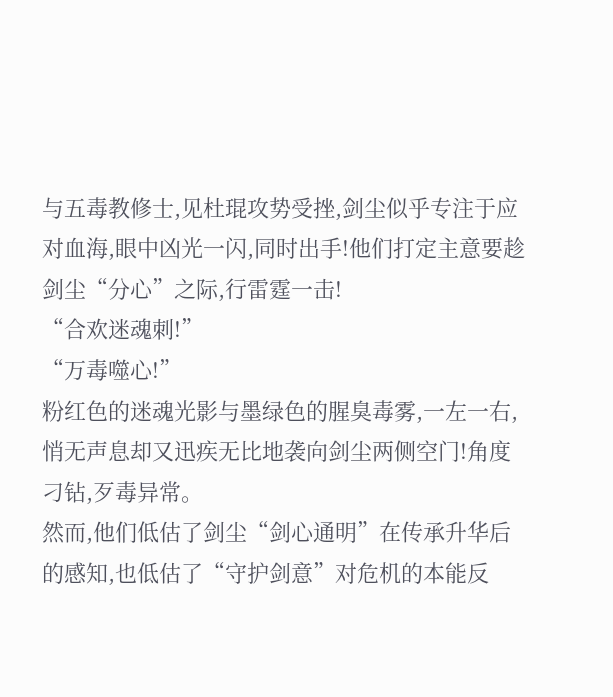与五毒教修士,见杜琨攻势受挫,剑尘似乎专注于应对血海,眼中凶光一闪,同时出手!他们打定主意要趁剑尘“分心”之际,行雷霆一击!
“合欢迷魂刺!”
“万毒噬心!”
粉红色的迷魂光影与墨绿色的腥臭毒雾,一左一右,悄无声息却又迅疾无比地袭向剑尘两侧空门!角度刁钻,歹毒异常。
然而,他们低估了剑尘“剑心通明”在传承升华后的感知,也低估了“守护剑意”对危机的本能反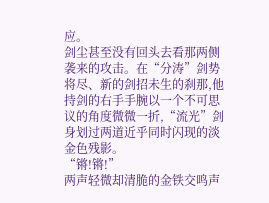应。
剑尘甚至没有回头去看那两侧袭来的攻击。在“分涛”剑势将尽、新的剑招未生的刹那,他持剑的右手手腕以一个不可思议的角度微微一折,“流光”剑身划过两道近乎同时闪现的淡金色残影。
“锵!锵!”
两声轻微却清脆的金铁交鸣声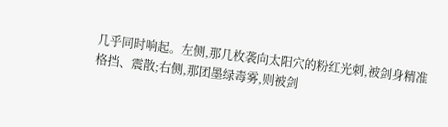几乎同时响起。左侧,那几枚袭向太阳穴的粉红光刺,被剑身精准格挡、震散;右侧,那团墨绿毒雾,则被剑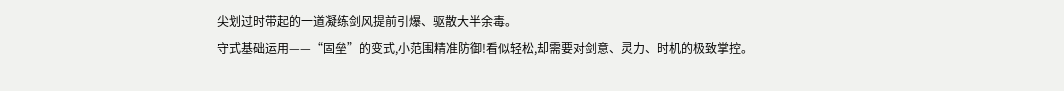尖划过时带起的一道凝练剑风提前引爆、驱散大半余毒。
守式基础运用——“固垒”的变式,小范围精准防御!看似轻松,却需要对剑意、灵力、时机的极致掌控。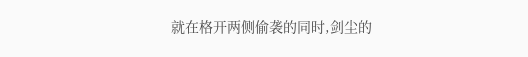就在格开两侧偷袭的同时,剑尘的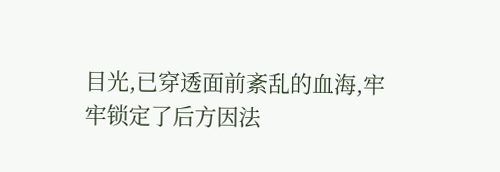目光,已穿透面前紊乱的血海,牢牢锁定了后方因法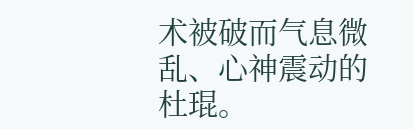术被破而气息微乱、心神震动的杜琨。